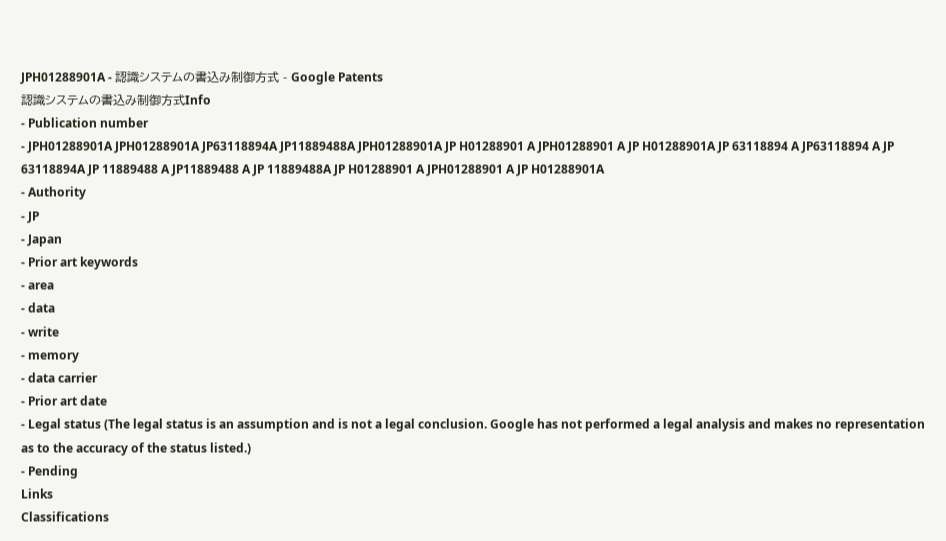JPH01288901A - 認識システムの書込み制御方式 - Google Patents
認識システムの書込み制御方式Info
- Publication number
- JPH01288901A JPH01288901A JP63118894A JP11889488A JPH01288901A JP H01288901 A JPH01288901 A JP H01288901A JP 63118894 A JP63118894 A JP 63118894A JP 11889488 A JP11889488 A JP 11889488A JP H01288901 A JPH01288901 A JP H01288901A
- Authority
- JP
- Japan
- Prior art keywords
- area
- data
- write
- memory
- data carrier
- Prior art date
- Legal status (The legal status is an assumption and is not a legal conclusion. Google has not performed a legal analysis and makes no representation as to the accuracy of the status listed.)
- Pending
Links
Classifications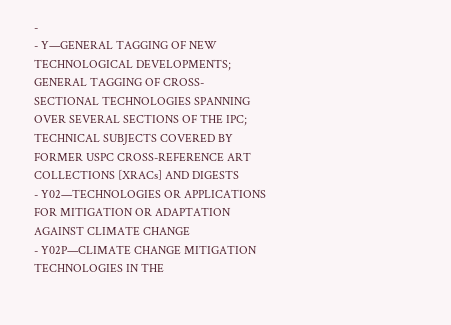-
- Y—GENERAL TAGGING OF NEW TECHNOLOGICAL DEVELOPMENTS; GENERAL TAGGING OF CROSS-SECTIONAL TECHNOLOGIES SPANNING OVER SEVERAL SECTIONS OF THE IPC; TECHNICAL SUBJECTS COVERED BY FORMER USPC CROSS-REFERENCE ART COLLECTIONS [XRACs] AND DIGESTS
- Y02—TECHNOLOGIES OR APPLICATIONS FOR MITIGATION OR ADAPTATION AGAINST CLIMATE CHANGE
- Y02P—CLIMATE CHANGE MITIGATION TECHNOLOGIES IN THE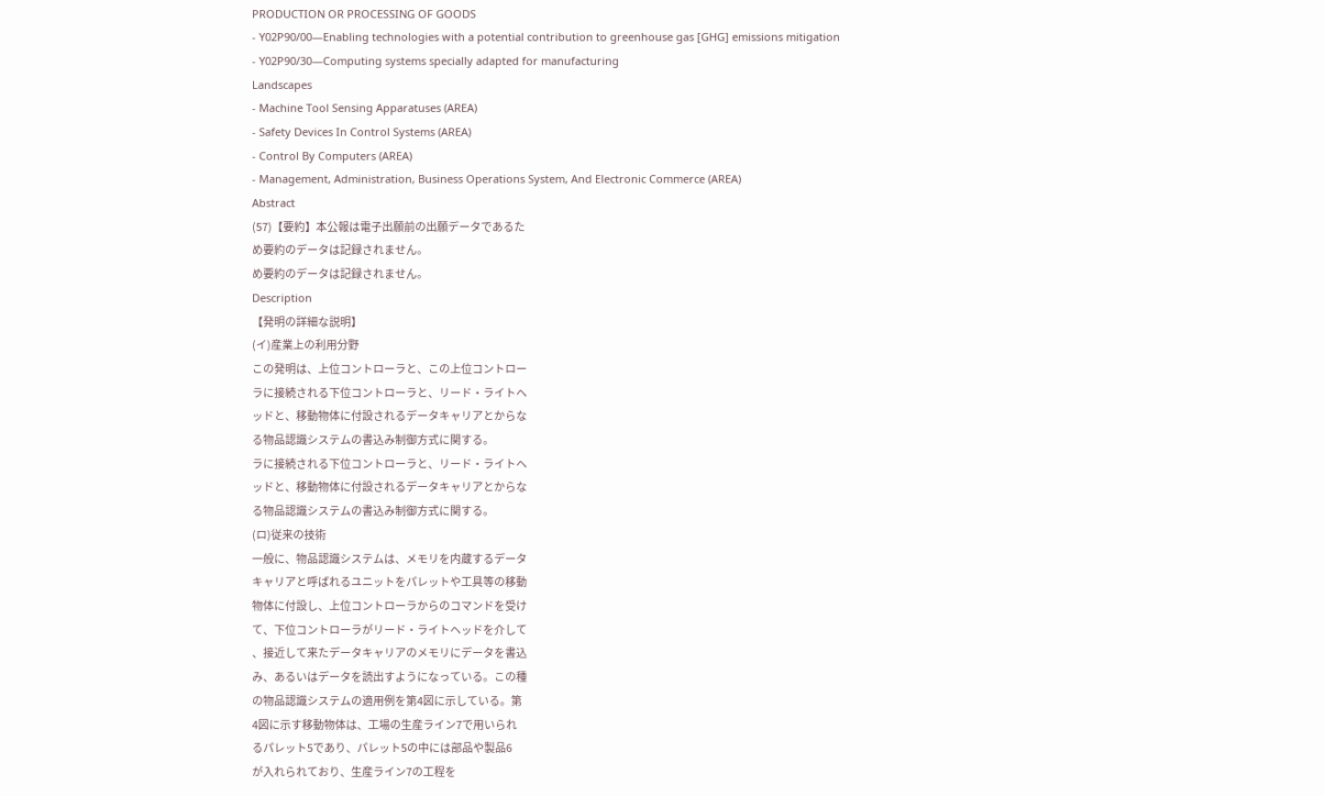PRODUCTION OR PROCESSING OF GOODS
- Y02P90/00—Enabling technologies with a potential contribution to greenhouse gas [GHG] emissions mitigation
- Y02P90/30—Computing systems specially adapted for manufacturing
Landscapes
- Machine Tool Sensing Apparatuses (AREA)
- Safety Devices In Control Systems (AREA)
- Control By Computers (AREA)
- Management, Administration, Business Operations System, And Electronic Commerce (AREA)
Abstract
(57)【要約】本公報は電子出願前の出願データであるた
め要約のデータは記録されません。
め要約のデータは記録されません。
Description
【発明の詳細な説明】
(イ)産業上の利用分野
この発明は、上位コントローラと、この上位コントロー
ラに接続される下位コントローラと、リード・ライトヘ
ッドと、移動物体に付設されるデータキャリアとからな
る物品認識システムの書込み制御方式に関する。
ラに接続される下位コントローラと、リード・ライトヘ
ッドと、移動物体に付設されるデータキャリアとからな
る物品認識システムの書込み制御方式に関する。
(ロ)従来の技術
一般に、物品認識システムは、メモリを内蔵するデータ
キャリアと呼ばれるユニットをパレットや工具等の移動
物体に付設し、上位コントローラからのコマンドを受け
て、下位コントローラがリード・ライトヘッドを介して
、接近して来たデータキャリアのメモリにデータを書込
み、あるいはデータを読出すようになっている。この種
の物品認識システムの適用例を第4図に示している。第
4図に示す移動物体は、工場の生産ライン7で用いられ
るパレット5であり、パレット5の中には部品や製品6
が入れられており、生産ライン7の工程を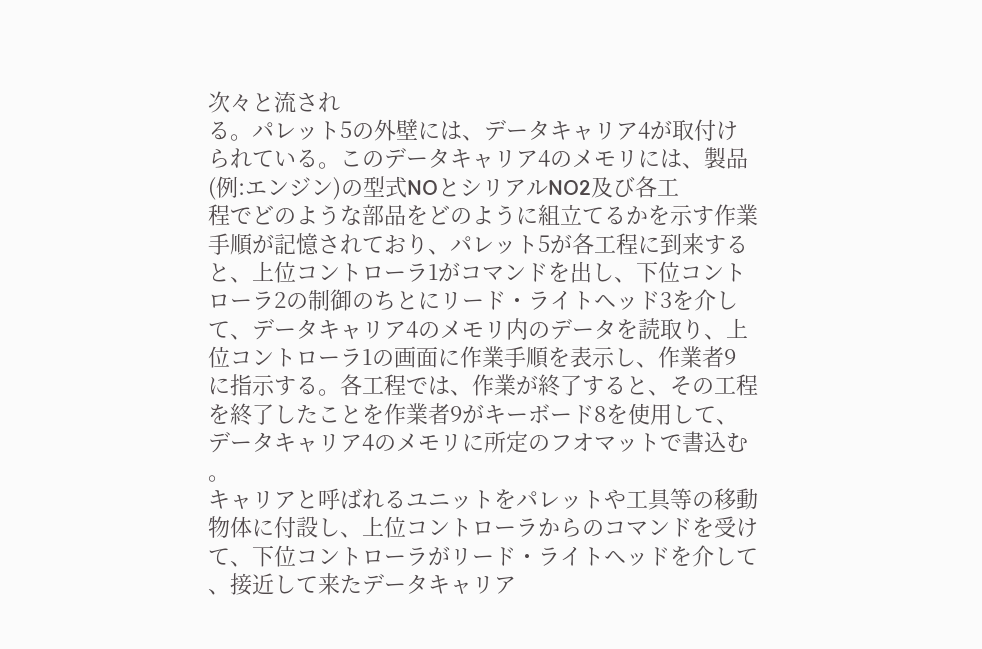次々と流され
る。パレット5の外壁には、データキャリア4が取付け
られている。このデータキャリア4のメモリには、製品
(例:エンジン)の型式NOとシリアルNO2及び各工
程でどのような部品をどのように組立てるかを示す作業
手順が記憶されており、パレット5が各工程に到来する
と、上位コントローラ1がコマンドを出し、下位コント
ローラ2の制御のちとにリード・ライトヘッド3を介し
て、データキャリア4のメモリ内のデータを読取り、上
位コントローラ1の画面に作業手順を表示し、作業者9
に指示する。各工程では、作業が終了すると、その工程
を終了したことを作業者9がキーボード8を使用して、
データキャリア4のメモリに所定のフオマットで書込む
。
キャリアと呼ばれるユニットをパレットや工具等の移動
物体に付設し、上位コントローラからのコマンドを受け
て、下位コントローラがリード・ライトヘッドを介して
、接近して来たデータキャリア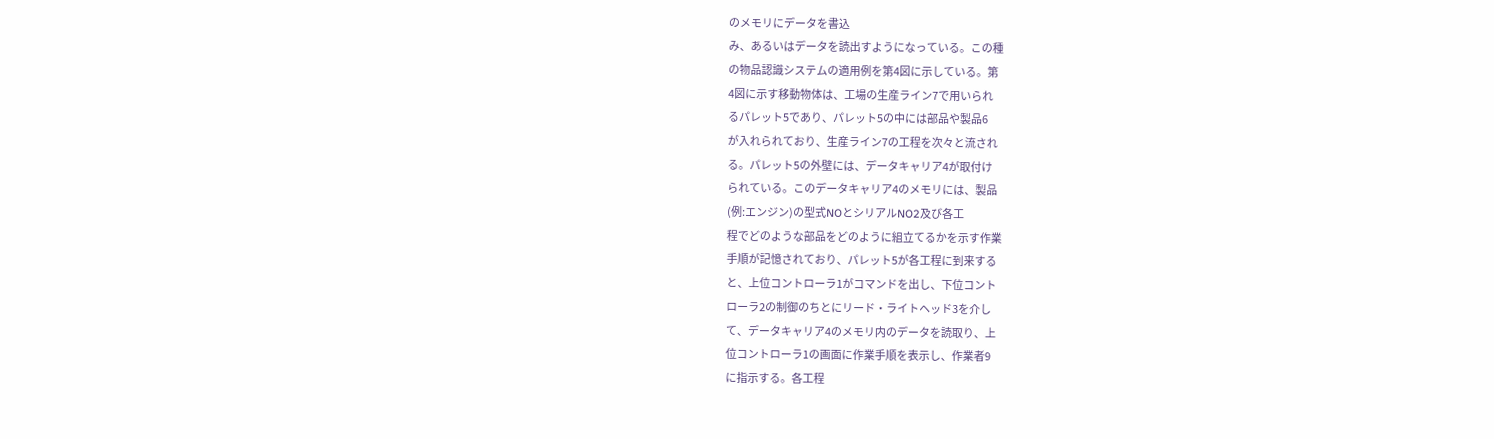のメモリにデータを書込
み、あるいはデータを読出すようになっている。この種
の物品認識システムの適用例を第4図に示している。第
4図に示す移動物体は、工場の生産ライン7で用いられ
るパレット5であり、パレット5の中には部品や製品6
が入れられており、生産ライン7の工程を次々と流され
る。パレット5の外壁には、データキャリア4が取付け
られている。このデータキャリア4のメモリには、製品
(例:エンジン)の型式NOとシリアルNO2及び各工
程でどのような部品をどのように組立てるかを示す作業
手順が記憶されており、パレット5が各工程に到来する
と、上位コントローラ1がコマンドを出し、下位コント
ローラ2の制御のちとにリード・ライトヘッド3を介し
て、データキャリア4のメモリ内のデータを読取り、上
位コントローラ1の画面に作業手順を表示し、作業者9
に指示する。各工程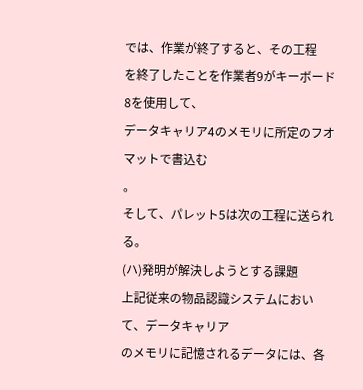では、作業が終了すると、その工程
を終了したことを作業者9がキーボード8を使用して、
データキャリア4のメモリに所定のフオマットで書込む
。
そして、パレット5は次の工程に送られる。
(ハ)発明が解決しようとする課題
上記従来の物品認識システムにおいて、データキャリア
のメモリに記憶されるデータには、各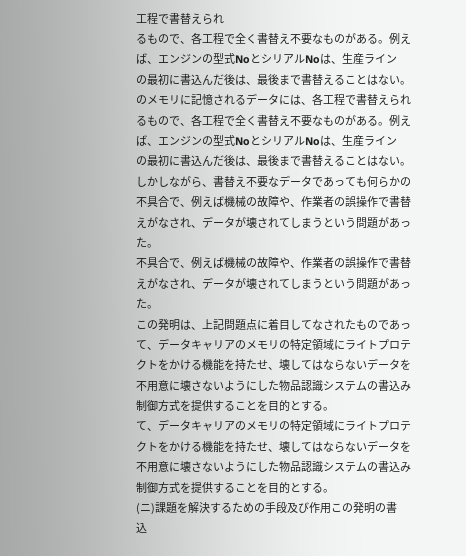工程で書替えられ
るもので、各工程で全く書替え不要なものがある。例え
ば、エンジンの型式NoとシリアルNoは、生産ライン
の最初に書込んだ後は、最後まで書替えることはない。
のメモリに記憶されるデータには、各工程で書替えられ
るもので、各工程で全く書替え不要なものがある。例え
ば、エンジンの型式NoとシリアルNoは、生産ライン
の最初に書込んだ後は、最後まで書替えることはない。
しかしながら、書替え不要なデータであっても何らかの
不具合で、例えば機械の故障や、作業者の誤操作で書替
えがなされ、データが壊されてしまうという問題があっ
た。
不具合で、例えば機械の故障や、作業者の誤操作で書替
えがなされ、データが壊されてしまうという問題があっ
た。
この発明は、上記問題点に着目してなされたものであっ
て、データキャリアのメモリの特定領域にライトプロテ
クトをかける機能を持たせ、壊してはならないデータを
不用意に壊さないようにした物品認識システムの書込み
制御方式を提供することを目的とする。
て、データキャリアのメモリの特定領域にライトプロテ
クトをかける機能を持たせ、壊してはならないデータを
不用意に壊さないようにした物品認識システムの書込み
制御方式を提供することを目的とする。
(ニ)課題を解決するための手段及び作用この発明の書
込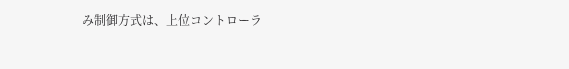み制御方式は、上位コントローラ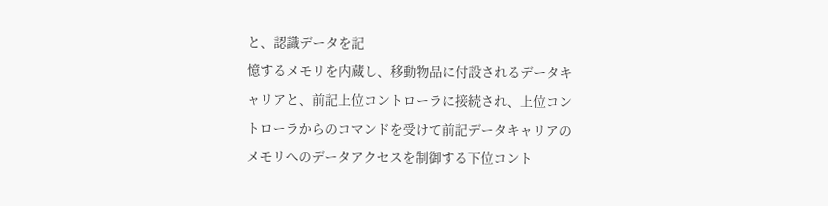と、認識データを記
憶するメモリを内蔵し、移動物品に付設されるデータキ
ャリアと、前記上位コントローラに接続され、上位コン
トローラからのコマンドを受けて前記データキャリアの
メモリへのデータアクセスを制御する下位コント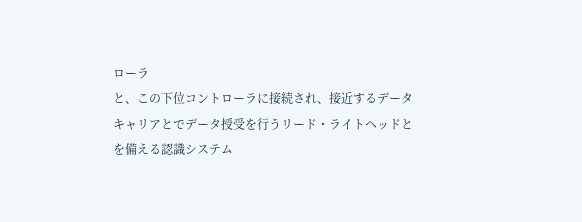ローラ
と、この下位コントローラに接続され、接近するデータ
キャリアとでデータ授受を行うリード・ライトヘッドと
を備える認識システム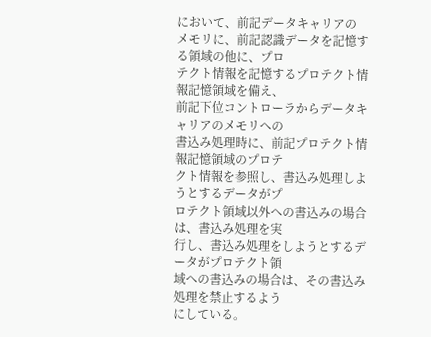において、前記データキャリアの
メモリに、前記認識データを記憶する領域の他に、プロ
テクト情報を記憶するプロテクト情報記憶領域を備え、
前記下位コントローラからデータキャリアのメモリへの
書込み処理時に、前記プロテクト情報記憶領域のプロテ
クト情報を参照し、書込み処理しようとするデータがプ
ロテクト領域以外への書込みの場合は、書込み処理を実
行し、書込み処理をしようとするデータがプロテクト領
域への書込みの場合は、その書込み処理を禁止するよう
にしている。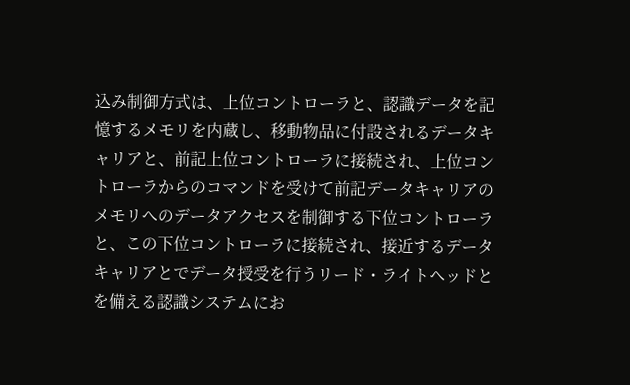込み制御方式は、上位コントローラと、認識データを記
憶するメモリを内蔵し、移動物品に付設されるデータキ
ャリアと、前記上位コントローラに接続され、上位コン
トローラからのコマンドを受けて前記データキャリアの
メモリへのデータアクセスを制御する下位コントローラ
と、この下位コントローラに接続され、接近するデータ
キャリアとでデータ授受を行うリード・ライトヘッドと
を備える認識システムにお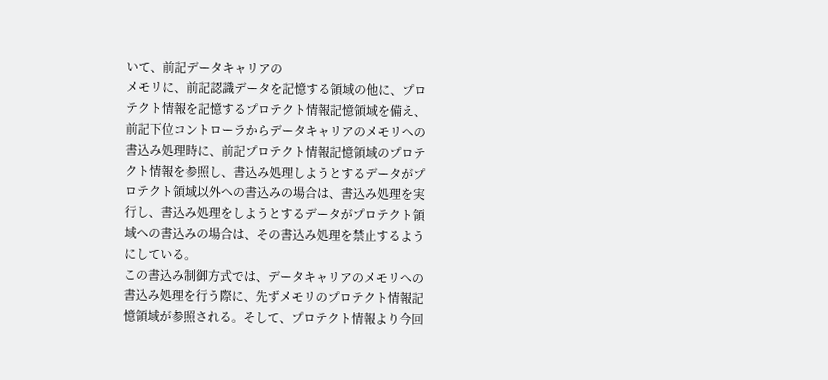いて、前記データキャリアの
メモリに、前記認識データを記憶する領域の他に、プロ
テクト情報を記憶するプロテクト情報記憶領域を備え、
前記下位コントローラからデータキャリアのメモリへの
書込み処理時に、前記プロテクト情報記憶領域のプロテ
クト情報を参照し、書込み処理しようとするデータがプ
ロテクト領域以外への書込みの場合は、書込み処理を実
行し、書込み処理をしようとするデータがプロテクト領
域への書込みの場合は、その書込み処理を禁止するよう
にしている。
この書込み制御方式では、データキャリアのメモリへの
書込み処理を行う際に、先ずメモリのプロテクト情報記
憶領域が参照される。そして、プロテクト情報より今回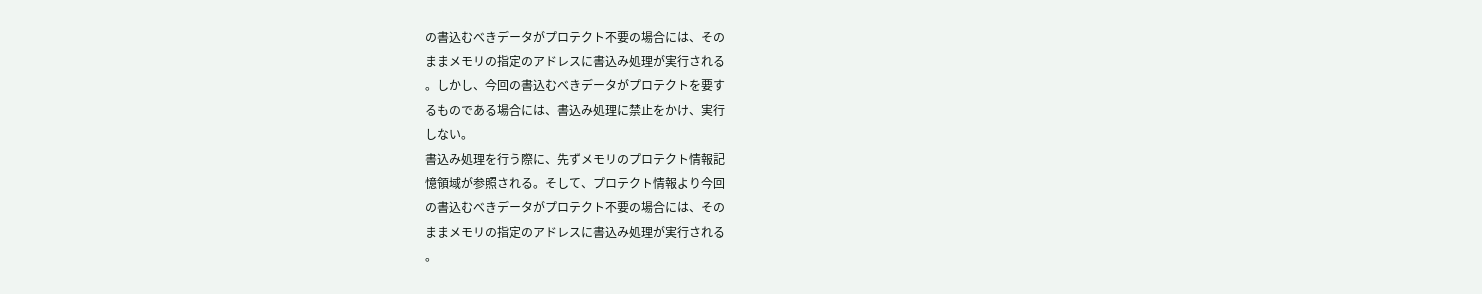の書込むべきデータがプロテクト不要の場合には、その
ままメモリの指定のアドレスに書込み処理が実行される
。しかし、今回の書込むべきデータがプロテクトを要す
るものである場合には、書込み処理に禁止をかけ、実行
しない。
書込み処理を行う際に、先ずメモリのプロテクト情報記
憶領域が参照される。そして、プロテクト情報より今回
の書込むべきデータがプロテクト不要の場合には、その
ままメモリの指定のアドレスに書込み処理が実行される
。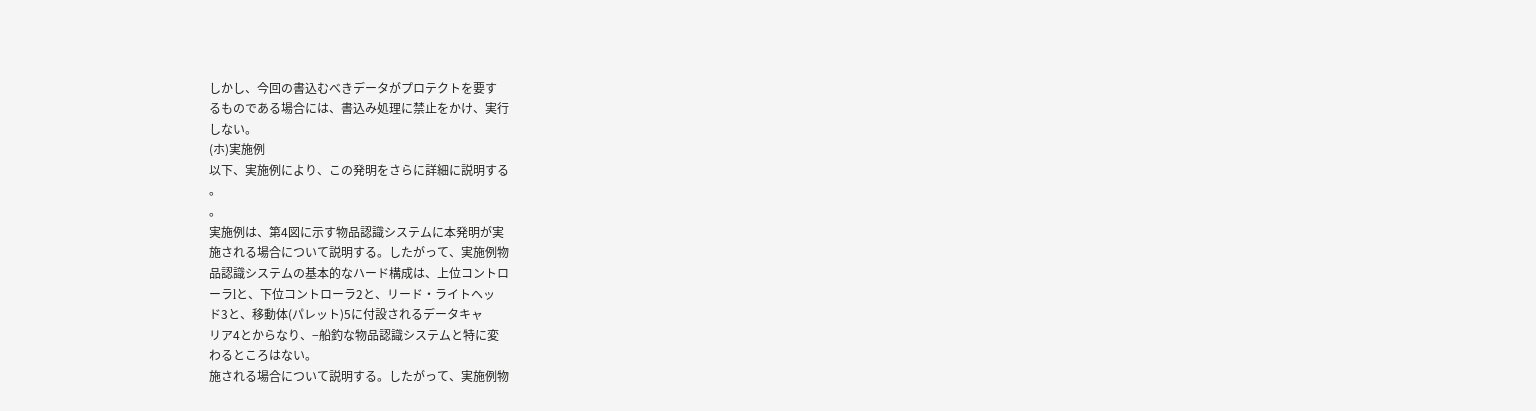しかし、今回の書込むべきデータがプロテクトを要す
るものである場合には、書込み処理に禁止をかけ、実行
しない。
(ホ)実施例
以下、実施例により、この発明をさらに詳細に説明する
。
。
実施例は、第4図に示す物品認識システムに本発明が実
施される場合について説明する。したがって、実施例物
品認識システムの基本的なハード構成は、上位コントロ
ーラlと、下位コントローラ2と、リード・ライトヘッ
ド3と、移動体(パレット)5に付設されるデータキャ
リア4とからなり、−船釣な物品認識システムと特に変
わるところはない。
施される場合について説明する。したがって、実施例物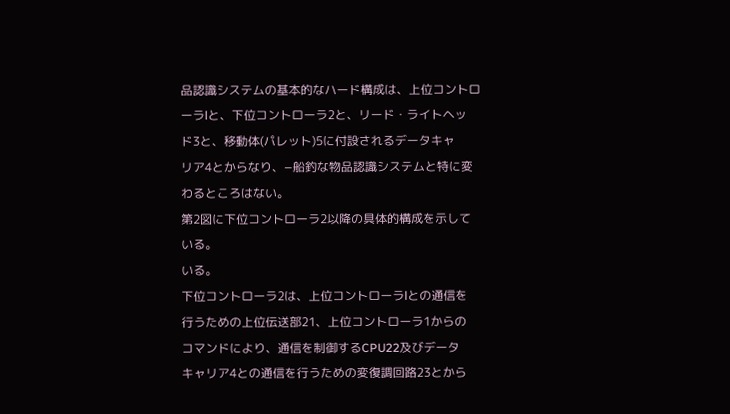品認識システムの基本的なハード構成は、上位コントロ
ーラlと、下位コントローラ2と、リード・ライトヘッ
ド3と、移動体(パレット)5に付設されるデータキャ
リア4とからなり、−船釣な物品認識システムと特に変
わるところはない。
第2図に下位コントローラ2以降の具体的構成を示して
いる。
いる。
下位コントローラ2は、上位コントローラlとの通信を
行うための上位伝送部21、上位コントローラ1からの
コマンドにより、通信を制御するCPU22及びデータ
キャリア4との通信を行うための変復調回路23とから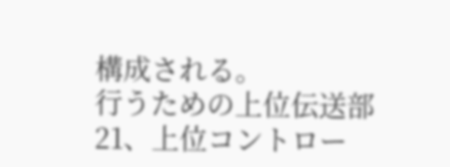構成される。
行うための上位伝送部21、上位コントロー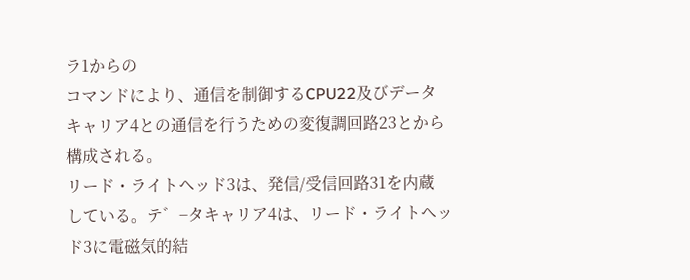ラ1からの
コマンドにより、通信を制御するCPU22及びデータ
キャリア4との通信を行うための変復調回路23とから
構成される。
リード・ライトヘッド3は、発信/受信回路31を内蔵
している。テ゛−タキャリア4は、リード・ライトヘッ
ド3に電磁気的結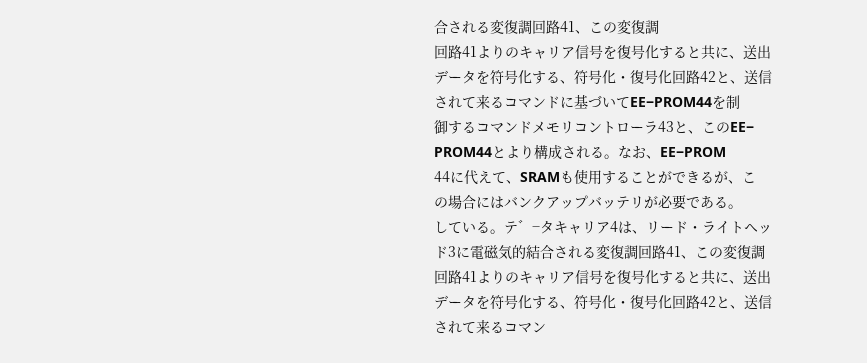合される変復調回路41、この変復調
回路41よりのキャリア信号を復号化すると共に、送出
データを符号化する、符号化・復号化回路42と、送信
されて来るコマンドに基づいてEE−PROM44を制
御するコマンドメモリコントローラ43と、このEE−
PROM44とより構成される。なお、EE−PROM
44に代えて、SRAMも使用することができるが、こ
の場合にはバンクアップバッテリが必要である。
している。テ゛−タキャリア4は、リード・ライトヘッ
ド3に電磁気的結合される変復調回路41、この変復調
回路41よりのキャリア信号を復号化すると共に、送出
データを符号化する、符号化・復号化回路42と、送信
されて来るコマン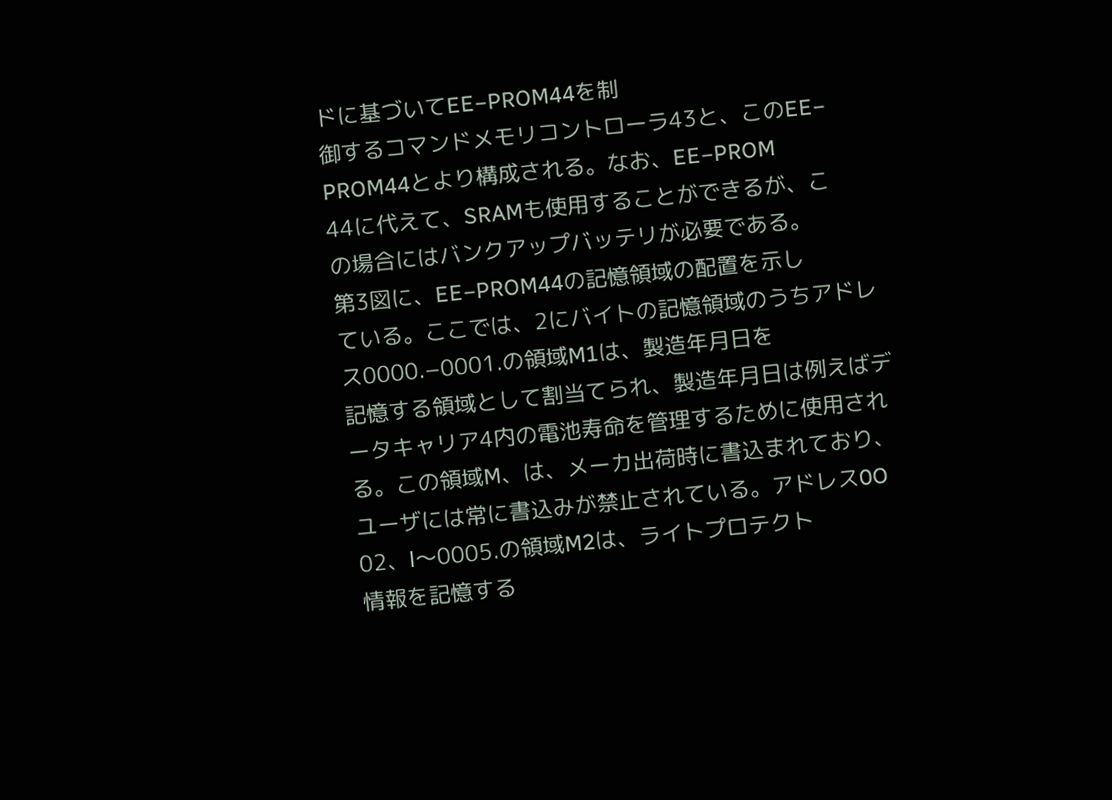ドに基づいてEE−PROM44を制
御するコマンドメモリコントローラ43と、このEE−
PROM44とより構成される。なお、EE−PROM
44に代えて、SRAMも使用することができるが、こ
の場合にはバンクアップバッテリが必要である。
第3図に、EE−PROM44の記憶領域の配置を示し
ている。ここでは、2にバイトの記憶領域のうちアドレ
ス0000.−0001.の領域M1は、製造年月日を
記憶する領域として割当てられ、製造年月日は例えばデ
ータキャリア4内の電池寿命を管理するために使用され
る。この領域M、は、メーカ出荷時に書込まれており、
ユーザには常に書込みが禁止されている。アドレス0O
02、l〜0005.の領域M2は、ライトプロテクト
情報を記憶する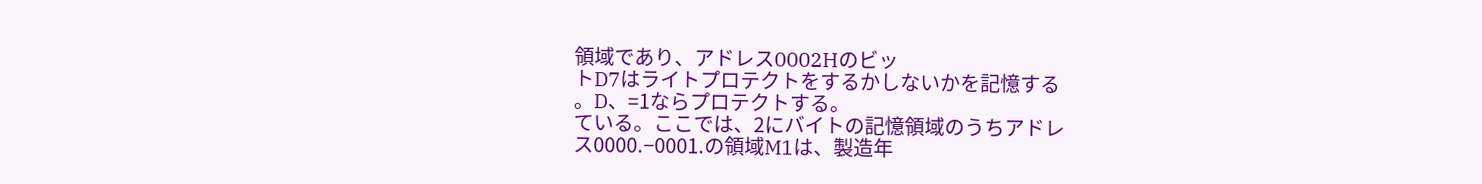領域であり、アドレス0002Hのビッ
トD7はライトプロテクトをするかしないかを記憶する
。D、=1ならプロテクトする。
ている。ここでは、2にバイトの記憶領域のうちアドレ
ス0000.−0001.の領域M1は、製造年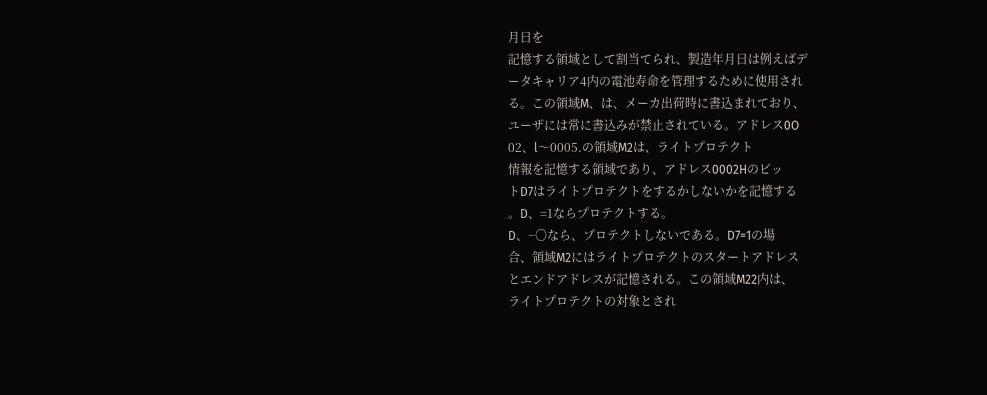月日を
記憶する領域として割当てられ、製造年月日は例えばデ
ータキャリア4内の電池寿命を管理するために使用され
る。この領域M、は、メーカ出荷時に書込まれており、
ユーザには常に書込みが禁止されている。アドレス0O
02、l〜0005.の領域M2は、ライトプロテクト
情報を記憶する領域であり、アドレス0002Hのビッ
トD7はライトプロテクトをするかしないかを記憶する
。D、=1ならプロテクトする。
D、−〇なら、プロテクトしないである。D7=1の場
合、領域M2にはライトプロテクトのスタートアドレス
とエンドアドレスが記憶される。この領域M22内は、
ライトプロテクトの対象とされ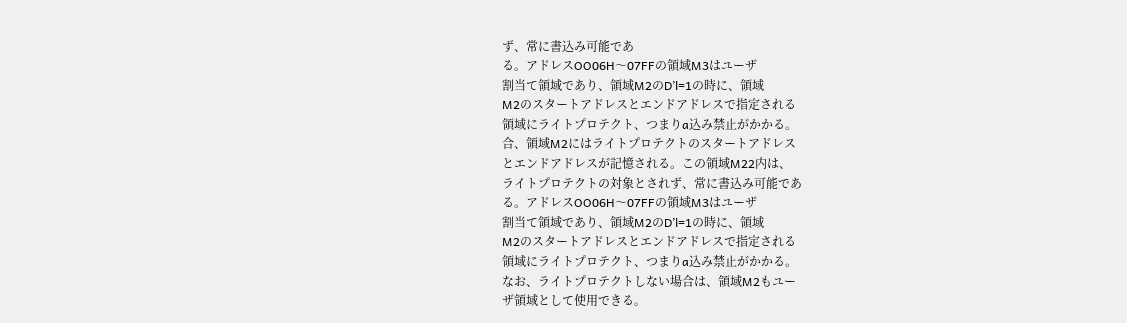ず、常に書込み可能であ
る。アドレスOO06H〜07FFの領域M3はユーザ
割当て領域であり、領域M2のD’l=1の時に、領域
M2のスタートアドレスとエンドアドレスで指定される
領域にライトプロテクト、つまりa込み禁止がかかる。
合、領域M2にはライトプロテクトのスタートアドレス
とエンドアドレスが記憶される。この領域M22内は、
ライトプロテクトの対象とされず、常に書込み可能であ
る。アドレスOO06H〜07FFの領域M3はユーザ
割当て領域であり、領域M2のD’l=1の時に、領域
M2のスタートアドレスとエンドアドレスで指定される
領域にライトプロテクト、つまりa込み禁止がかかる。
なお、ライトプロテクトしない場合は、領域M2もユー
ザ領域として使用できる。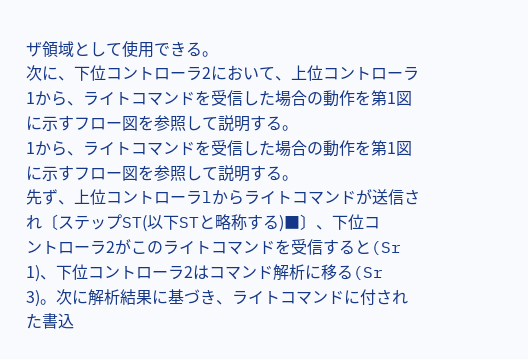ザ領域として使用できる。
次に、下位コントローラ2において、上位コントローラ
1から、ライトコマンドを受信した場合の動作を第1図
に示すフロー図を参照して説明する。
1から、ライトコマンドを受信した場合の動作を第1図
に示すフロー図を参照して説明する。
先ず、上位コントローラlからライトコマンドが送信さ
れ〔ステップST(以下STと略称する)■〕、下位コ
ントローラ2がこのライトコマンドを受信すると(Sr
1)、下位コントローラ2はコマンド解析に移る(Sr
3)。次に解析結果に基づき、ライトコマンドに付され
た書込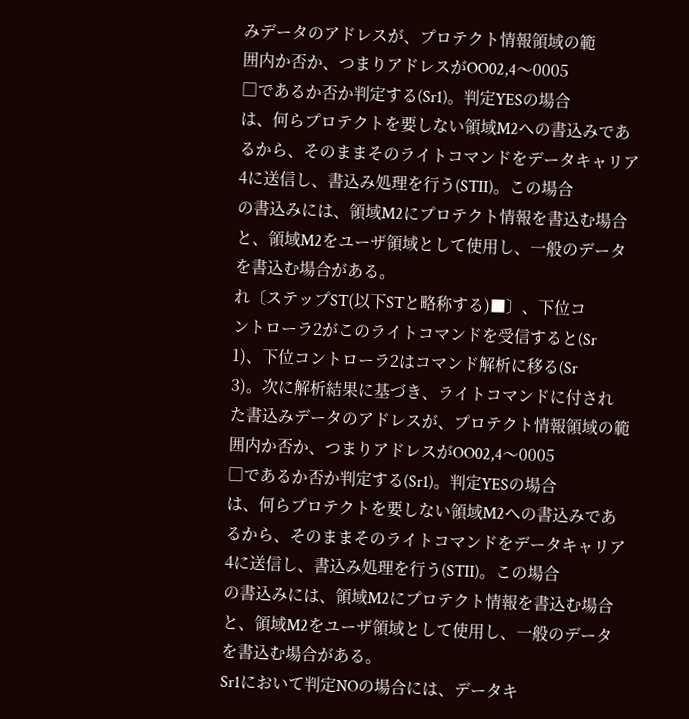みデータのアドレスが、プロテクト情報領域の範
囲内か否か、つまりアドレスがOO02,4〜0005
□であるか否か判定する(Sr1)。判定YESの場合
は、何らプロテクトを要しない領域M2への書込みであ
るから、そのままそのライトコマンドをデータキャリア
4に送信し、書込み処理を行う(STII)。この場合
の書込みには、領域M2にプロテクト情報を書込む場合
と、領域M2をユーザ領域として使用し、一般のデータ
を書込む場合がある。
れ〔ステップST(以下STと略称する)■〕、下位コ
ントローラ2がこのライトコマンドを受信すると(Sr
1)、下位コントローラ2はコマンド解析に移る(Sr
3)。次に解析結果に基づき、ライトコマンドに付され
た書込みデータのアドレスが、プロテクト情報領域の範
囲内か否か、つまりアドレスがOO02,4〜0005
□であるか否か判定する(Sr1)。判定YESの場合
は、何らプロテクトを要しない領域M2への書込みであ
るから、そのままそのライトコマンドをデータキャリア
4に送信し、書込み処理を行う(STII)。この場合
の書込みには、領域M2にプロテクト情報を書込む場合
と、領域M2をユーザ領域として使用し、一般のデータ
を書込む場合がある。
Sr1において判定NOの場合には、データキ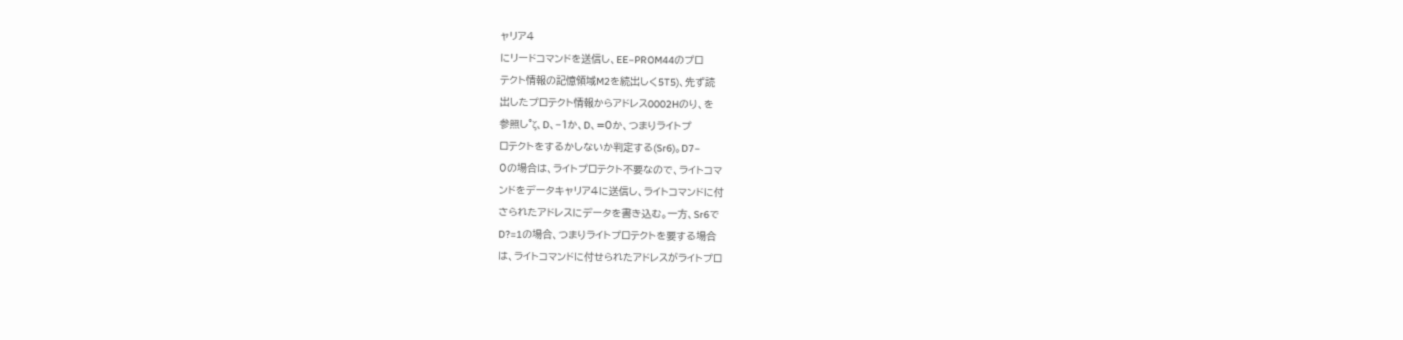ャリア4
にリードコマンドを送信し、EE−PROM44のプロ
テクト情報の記憶領域M2を続出しく5T5)、先ず読
出したプロテクト情報からアドレス0002Hのり、を
参照し°ζ、D、−1か、D、=0か、つまりライトプ
ロテクトをするかしないか判定する(Sr6)。D7−
0の場合は、ライトプロテクト不要なので、ライトコマ
ンドをデータキャリア4に送信し、ライトコマンドに付
さられたアドレスにデータを書き込む。一方、Sr6で
D?=1の場合、つまりライトプロテクトを要する場合
は、ライトコマンドに付せられたアドレスがライトプロ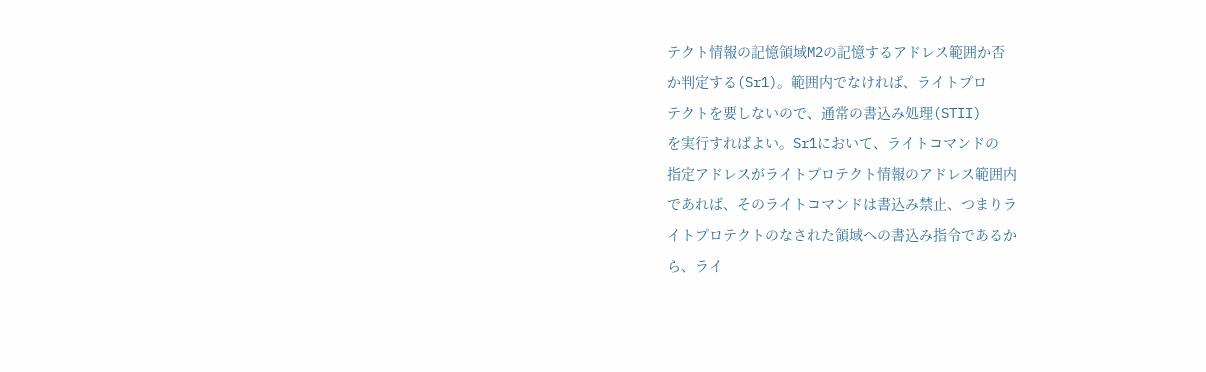テクト情報の記憶領域M2の記憶するアドレス範囲か否
か判定する(Sr1)。範囲内でなければ、ライトプロ
テクトを要しないので、通常の書込み処理(STII)
を実行すればよい。Sr1において、ライトコマンドの
指定アドレスがライトプロテクト情報のアドレス範囲内
であれば、そのライトコマンドは書込み禁止、つまりラ
イトプロテクトのなされた領域への書込み指令であるか
ら、ライ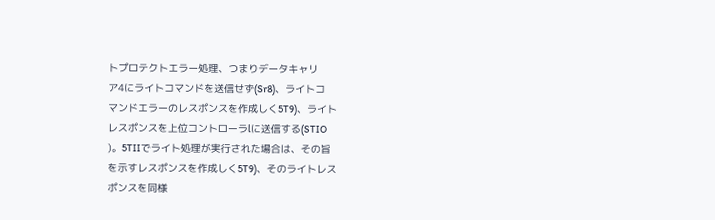トプロテクトエラー処理、つまりデータキャリ
ア4にライトコマンドを送信せず(Sr8)、ライトコ
マンドエラーのレスポンスを作成しく5T9)、ライト
レスポンスを上位コントローラlに送信する(STIO
)。5TIIでライト処理が実行された場合は、その旨
を示すレスポンスを作成しく5T9)、そのライトレス
ポンスを同様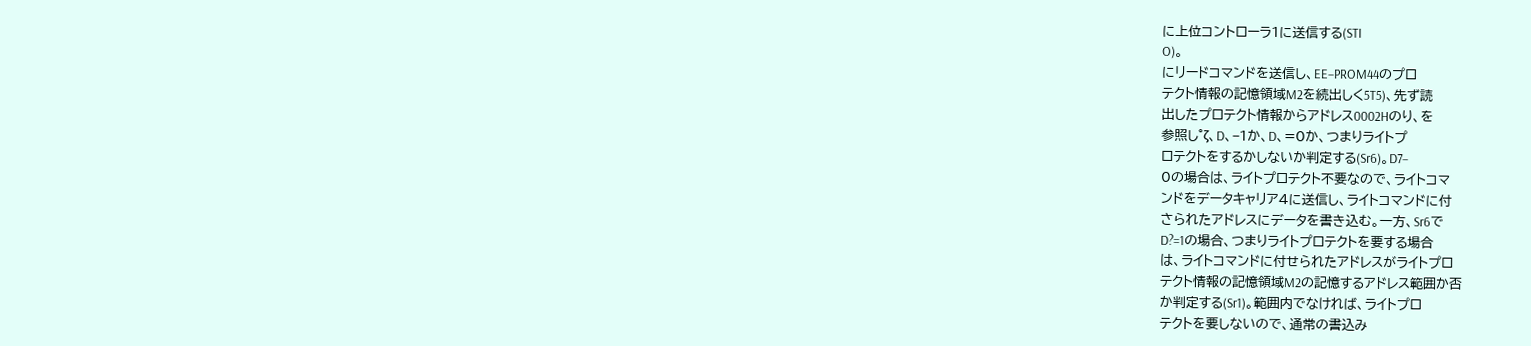に上位コントローラ1に送信する(STI
O)。
にリードコマンドを送信し、EE−PROM44のプロ
テクト情報の記憶領域M2を続出しく5T5)、先ず読
出したプロテクト情報からアドレス0002Hのり、を
参照し°ζ、D、−1か、D、=0か、つまりライトプ
ロテクトをするかしないか判定する(Sr6)。D7−
0の場合は、ライトプロテクト不要なので、ライトコマ
ンドをデータキャリア4に送信し、ライトコマンドに付
さられたアドレスにデータを書き込む。一方、Sr6で
D?=1の場合、つまりライトプロテクトを要する場合
は、ライトコマンドに付せられたアドレスがライトプロ
テクト情報の記憶領域M2の記憶するアドレス範囲か否
か判定する(Sr1)。範囲内でなければ、ライトプロ
テクトを要しないので、通常の書込み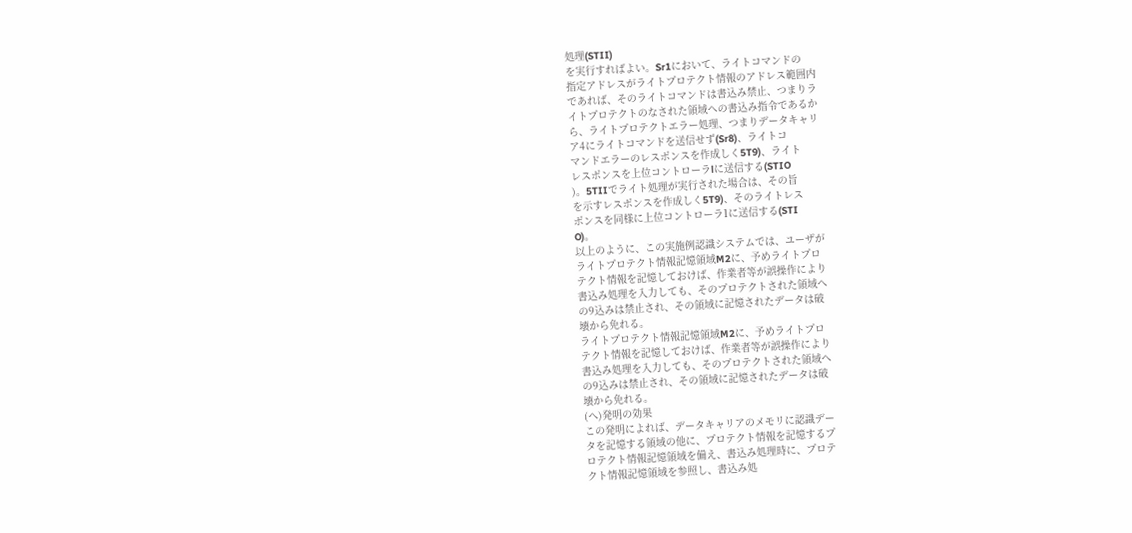処理(STII)
を実行すればよい。Sr1において、ライトコマンドの
指定アドレスがライトプロテクト情報のアドレス範囲内
であれば、そのライトコマンドは書込み禁止、つまりラ
イトプロテクトのなされた領域への書込み指令であるか
ら、ライトプロテクトエラー処理、つまりデータキャリ
ア4にライトコマンドを送信せず(Sr8)、ライトコ
マンドエラーのレスポンスを作成しく5T9)、ライト
レスポンスを上位コントローラlに送信する(STIO
)。5TIIでライト処理が実行された場合は、その旨
を示すレスポンスを作成しく5T9)、そのライトレス
ポンスを同様に上位コントローラ1に送信する(STI
O)。
以上のように、この実施例認識システムでは、ユーザが
ライトプロテクト情報記憶領域M2に、予めライトプロ
テクト情報を記憶しておけば、作業者等が誤操作により
書込み処理を入力しても、そのプロテクトされた領域へ
の9込みは禁止され、その領域に記憶されたデータは破
壊から免れる。
ライトプロテクト情報記憶領域M2に、予めライトプロ
テクト情報を記憶しておけば、作業者等が誤操作により
書込み処理を入力しても、そのプロテクトされた領域へ
の9込みは禁止され、その領域に記憶されたデータは破
壊から免れる。
(へ)発明の効果
この発明によれば、データキャリアのメモリに認識デー
タを記憶する領域の他に、プロテクト情報を記憶するプ
ロテクト情報記憶領域を備え、書込み処理時に、プロテ
クト情報記憶領域を参照し、書込み処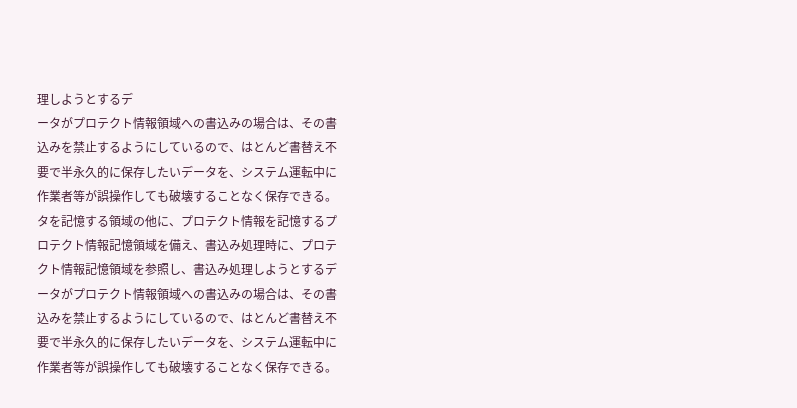理しようとするデ
ータがプロテクト情報領域への書込みの場合は、その書
込みを禁止するようにしているので、はとんど書替え不
要で半永久的に保存したいデータを、システム運転中に
作業者等が誤操作しても破壊することなく保存できる。
タを記憶する領域の他に、プロテクト情報を記憶するプ
ロテクト情報記憶領域を備え、書込み処理時に、プロテ
クト情報記憶領域を参照し、書込み処理しようとするデ
ータがプロテクト情報領域への書込みの場合は、その書
込みを禁止するようにしているので、はとんど書替え不
要で半永久的に保存したいデータを、システム運転中に
作業者等が誤操作しても破壊することなく保存できる。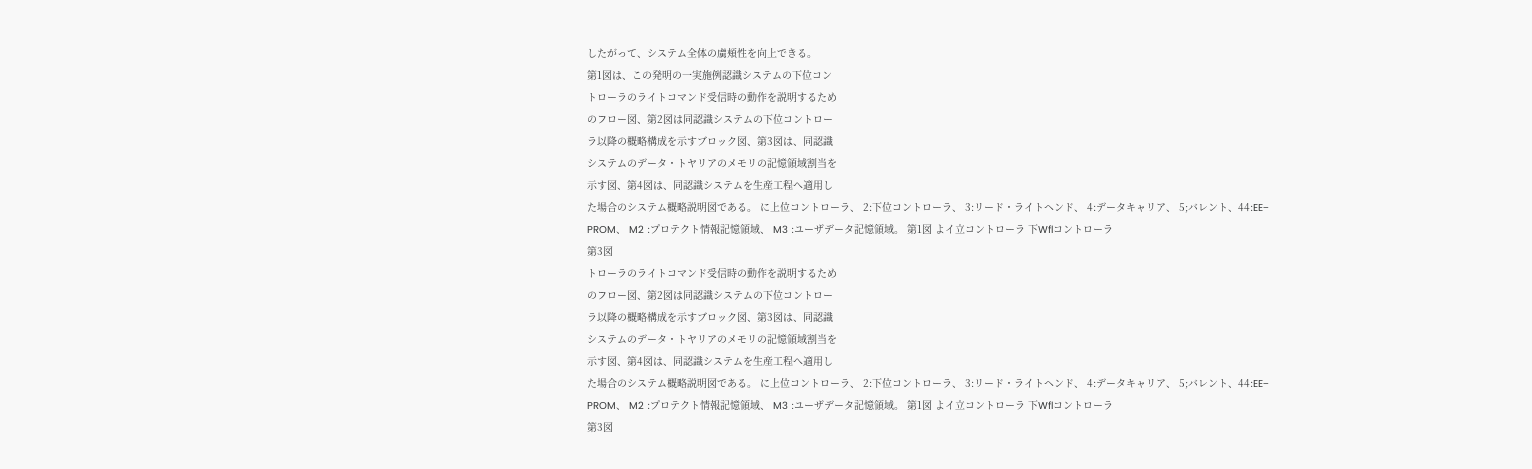したがって、システム全体の虜頬性を向上できる。
第1図は、この発明の一実施例認識システムの下位コン
トローラのライトコマンド受信時の動作を説明するため
のフロー図、第2図は同認識システムの下位コントロー
ラ以降の概略構成を示すブロック図、第3図は、同認識
システムのデータ・トヤリアのメモリの記憶領域割当を
示す図、第4図は、同認識システムを生産工程へ適用し
た場合のシステム概略説明図である。 に上位コントローラ、 2:下位コントローラ、 3:リード・ライトヘンド、 4:データキャリア、 5;バレント、44:EE−
PROM、 M2 :プロテクト情報記憶領域、 M3 :ユーザデータ記憶領域。 第1図 よイ立コントローラ 下Wflコントローラ
第3図
トローラのライトコマンド受信時の動作を説明するため
のフロー図、第2図は同認識システムの下位コントロー
ラ以降の概略構成を示すブロック図、第3図は、同認識
システムのデータ・トヤリアのメモリの記憶領域割当を
示す図、第4図は、同認識システムを生産工程へ適用し
た場合のシステム概略説明図である。 に上位コントローラ、 2:下位コントローラ、 3:リード・ライトヘンド、 4:データキャリア、 5;バレント、44:EE−
PROM、 M2 :プロテクト情報記憶領域、 M3 :ユーザデータ記憶領域。 第1図 よイ立コントローラ 下Wflコントローラ
第3図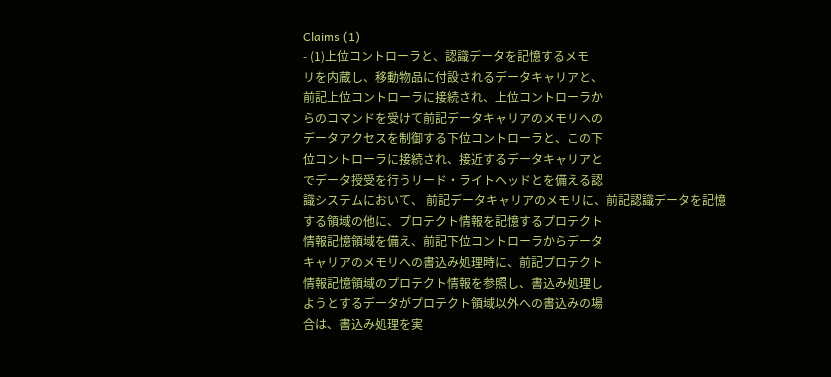Claims (1)
- (1)上位コントローラと、認識データを記憶するメモ
リを内蔵し、移動物品に付設されるデータキャリアと、
前記上位コントローラに接続され、上位コントローラか
らのコマンドを受けて前記データキャリアのメモリへの
データアクセスを制御する下位コントローラと、この下
位コントローラに接続され、接近するデータキャリアと
でデータ授受を行うリード・ライトヘッドとを備える認
識システムにおいて、 前記データキャリアのメモリに、前記認識データを記憶
する領域の他に、プロテクト情報を記憶するプロテクト
情報記憶領域を備え、前記下位コントローラからデータ
キャリアのメモリへの書込み処理時に、前記プロテクト
情報記憶領域のプロテクト情報を参照し、書込み処理し
ようとするデータがプロテクト領域以外への書込みの場
合は、書込み処理を実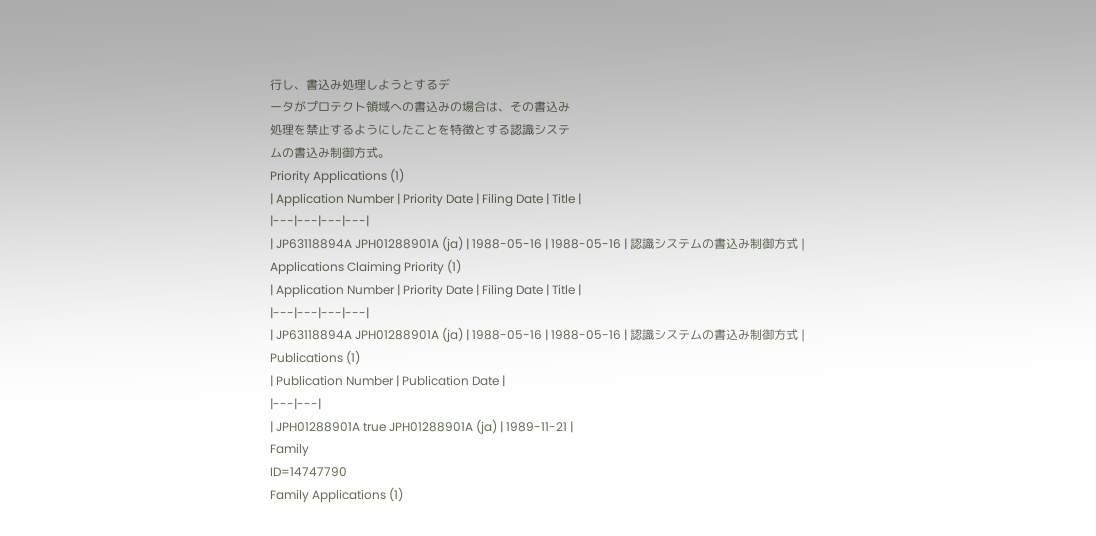行し、書込み処理しようとするデ
ータがプロテクト領域への書込みの場合は、その書込み
処理を禁止するようにしたことを特徴とする認識システ
ムの書込み制御方式。
Priority Applications (1)
| Application Number | Priority Date | Filing Date | Title |
|---|---|---|---|
| JP63118894A JPH01288901A (ja) | 1988-05-16 | 1988-05-16 | 認識システムの書込み制御方式 |
Applications Claiming Priority (1)
| Application Number | Priority Date | Filing Date | Title |
|---|---|---|---|
| JP63118894A JPH01288901A (ja) | 1988-05-16 | 1988-05-16 | 認識システムの書込み制御方式 |
Publications (1)
| Publication Number | Publication Date |
|---|---|
| JPH01288901A true JPH01288901A (ja) | 1989-11-21 |
Family
ID=14747790
Family Applications (1)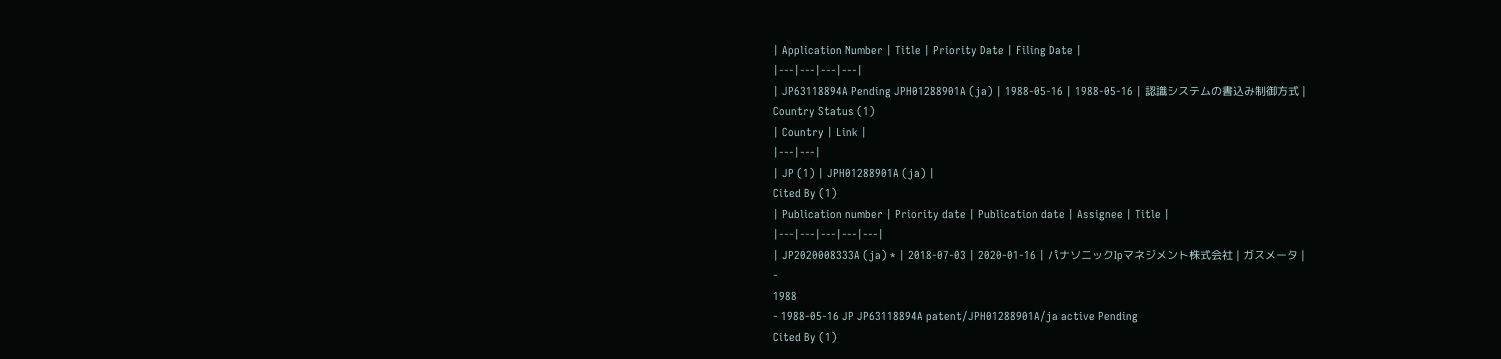| Application Number | Title | Priority Date | Filing Date |
|---|---|---|---|
| JP63118894A Pending JPH01288901A (ja) | 1988-05-16 | 1988-05-16 | 認識システムの書込み制御方式 |
Country Status (1)
| Country | Link |
|---|---|
| JP (1) | JPH01288901A (ja) |
Cited By (1)
| Publication number | Priority date | Publication date | Assignee | Title |
|---|---|---|---|---|
| JP2020008333A (ja) * | 2018-07-03 | 2020-01-16 | パナソニックIpマネジメント株式会社 | ガスメータ |
-
1988
- 1988-05-16 JP JP63118894A patent/JPH01288901A/ja active Pending
Cited By (1)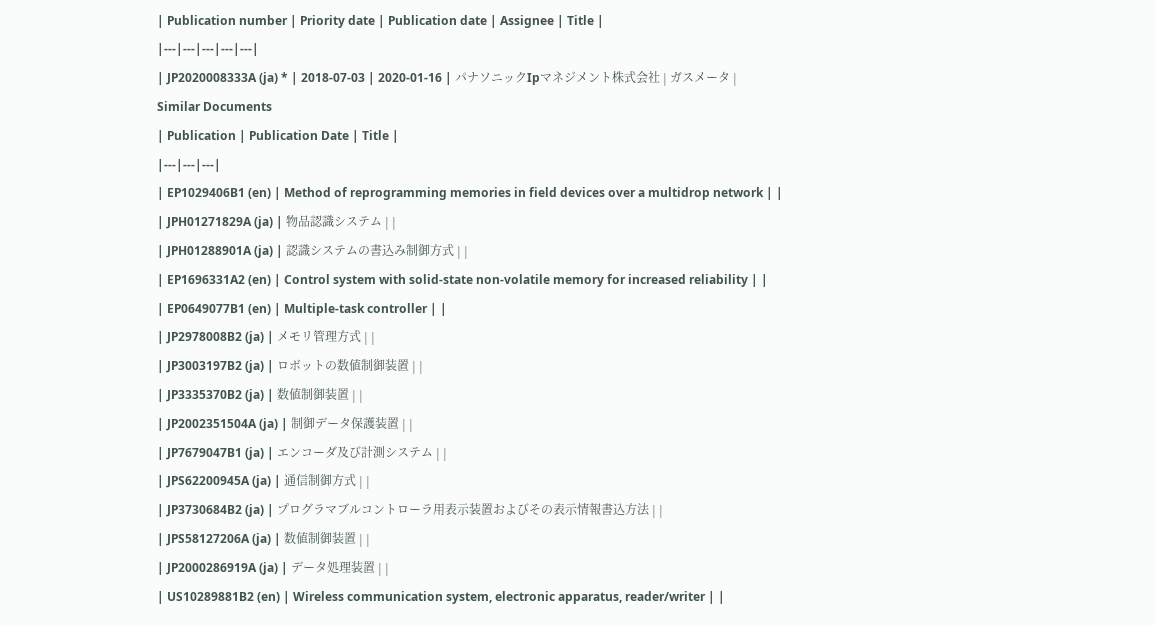| Publication number | Priority date | Publication date | Assignee | Title |
|---|---|---|---|---|
| JP2020008333A (ja) * | 2018-07-03 | 2020-01-16 | パナソニックIpマネジメント株式会社 | ガスメータ |
Similar Documents
| Publication | Publication Date | Title |
|---|---|---|
| EP1029406B1 (en) | Method of reprogramming memories in field devices over a multidrop network | |
| JPH01271829A (ja) | 物品認識システム | |
| JPH01288901A (ja) | 認識システムの書込み制御方式 | |
| EP1696331A2 (en) | Control system with solid-state non-volatile memory for increased reliability | |
| EP0649077B1 (en) | Multiple-task controller | |
| JP2978008B2 (ja) | メモリ管理方式 | |
| JP3003197B2 (ja) | ロボットの数値制御装置 | |
| JP3335370B2 (ja) | 数値制御装置 | |
| JP2002351504A (ja) | 制御データ保護装置 | |
| JP7679047B1 (ja) | エンコーダ及び計測システム | |
| JPS62200945A (ja) | 通信制御方式 | |
| JP3730684B2 (ja) | プログラマブルコントローラ用表示装置およびその表示情報書込方法 | |
| JPS58127206A (ja) | 数値制御装置 | |
| JP2000286919A (ja) | データ処理装置 | |
| US10289881B2 (en) | Wireless communication system, electronic apparatus, reader/writer | |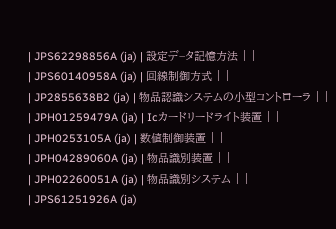| JPS62298856A (ja) | 設定デ−タ記憶方法 | |
| JPS60140958A (ja) | 回線制御方式 | |
| JP2855638B2 (ja) | 物品認識システムの小型コントローラ | |
| JPH01259479A (ja) | Icカードリードライト装置 | |
| JPH0253105A (ja) | 数値制御装置 | |
| JPH04289060A (ja) | 物品識別装置 | |
| JPH02260051A (ja) | 物品識別システム | |
| JPS61251926A (ja)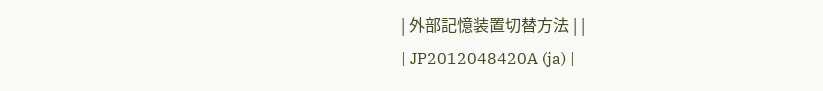| 外部記憶装置切替方法 | |
| JP2012048420A (ja) |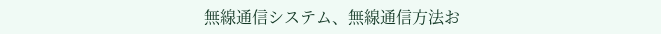無線通信システム、無線通信方法お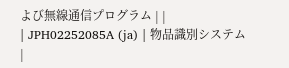よび無線通信プログラム | |
| JPH02252085A (ja) | 物品識別システム |